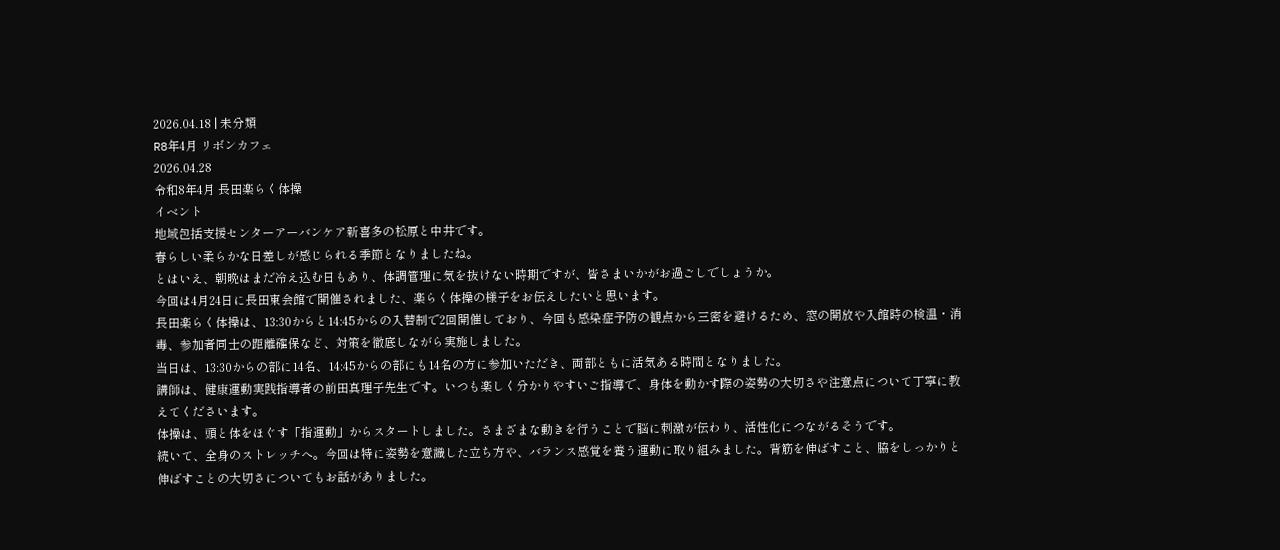2026.04.18 | 未分類
R8年4月 リボンカフェ
2026.04.28
令和8年4月 長田楽らく体操
イベント
地域包括支援センターアーバンケア新喜多の松原と中井です。
春らしい柔らかな日差しが感じられる季節となりましたね。
とはいえ、朝晩はまだ冷え込む日もあり、体調管理に気を抜けない時期ですが、皆さまいかがお過ごしでしょうか。
今回は4月24日に長田東会館で開催されました、楽らく体操の様子をお伝えしたいと思います。
長田楽らく体操は、13:30からと14:45からの入替制で2回開催しており、今回も感染症予防の観点から三密を避けるため、窓の開放や入館時の検温・消毒、参加者同士の距離確保など、対策を徹底しながら実施しました。
当日は、13:30からの部に14名、14:45からの部にも14名の方に参加いただき、両部ともに活気ある時間となりました。
講師は、健康運動実践指導者の前田真理子先生です。いつも楽しく分かりやすいご指導で、身体を動かす際の姿勢の大切さや注意点について丁寧に教えてくださいます。
体操は、頭と体をほぐす「指運動」からスタートしました。さまざまな動きを行うことで脳に刺激が伝わり、活性化につながるそうです。
続いて、全身のストレッチへ。今回は特に姿勢を意識した立ち方や、バランス感覚を養う運動に取り組みました。背筋を伸ばすこと、脇をしっかりと伸ばすことの大切さについてもお話がありました。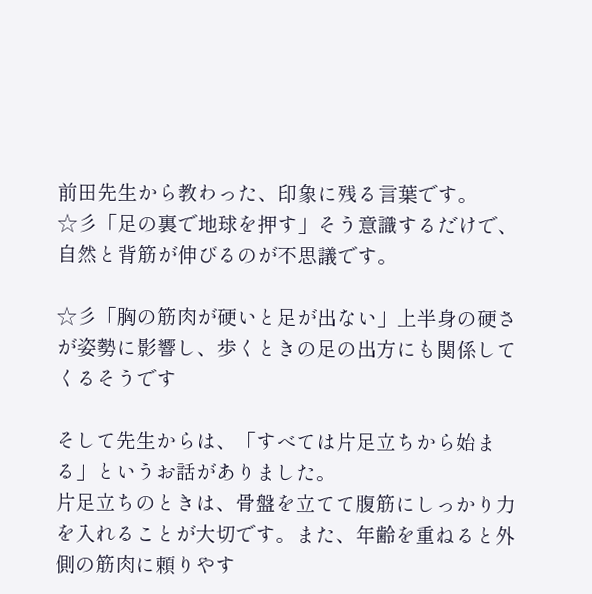前田先生から教わった、印象に残る言葉です。
☆彡「足の裏で地球を押す」そう意識するだけで、自然と背筋が伸びるのが不思議です。

☆彡「胸の筋肉が硬いと足が出ない」上半身の硬さが姿勢に影響し、歩くときの足の出方にも関係してくるそうです

そして先生からは、「すべては片足立ちから始まる」というお話がありました。
片足立ちのときは、骨盤を立てて腹筋にしっかり力を入れることが大切です。また、年齢を重ねると外側の筋肉に頼りやす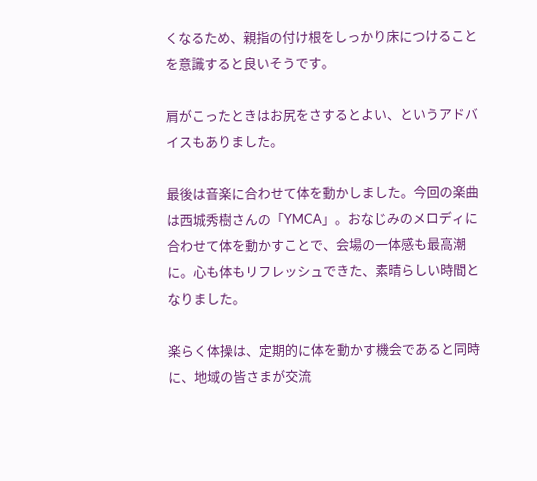くなるため、親指の付け根をしっかり床につけることを意識すると良いそうです。

肩がこったときはお尻をさするとよい、というアドバイスもありました。

最後は音楽に合わせて体を動かしました。今回の楽曲は西城秀樹さんの「YMCA」。おなじみのメロディに合わせて体を動かすことで、会場の一体感も最高潮に。心も体もリフレッシュできた、素晴らしい時間となりました。

楽らく体操は、定期的に体を動かす機会であると同時に、地域の皆さまが交流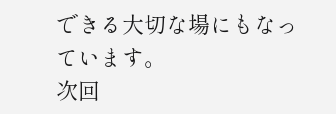できる大切な場にもなっています。
次回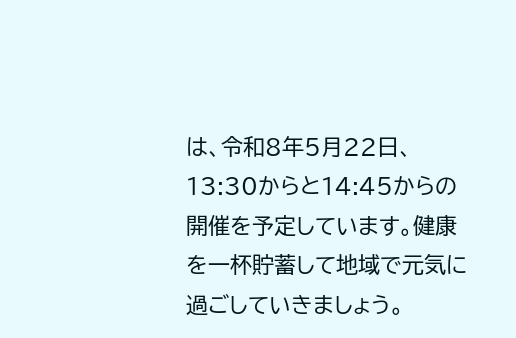は、令和8年5月22日、13:30からと14:45からの開催を予定しています。健康を一杯貯蓄して地域で元気に過ごしていきましょう。